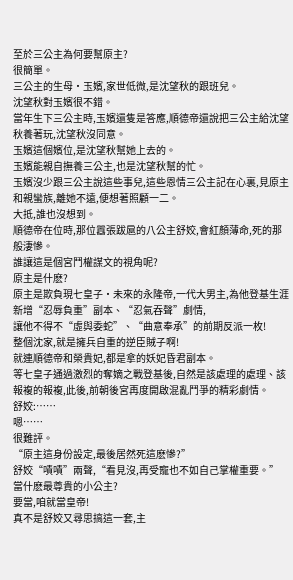至於三公主為何要幫原主?
很簡單。
三公主的生母·玉嬪,家世低微,是沈望秋的跟班兒。
沈望秋對玉嬪很不錯。
當年生下三公主時,玉嬪還隻是答應,順德帝還說把三公主給沈望秋養著玩,沈望秋沒同意。
玉嬪這個嬪位,是沈望秋幫她上去的。
玉嬪能親自撫養三公主,也是沈望秋幫的忙。
玉嬪沒少跟三公主說這些事兒,這些恩情三公主記在心裏,見原主和親蠻族,離她不遠,便想著照顧一二。
大抵,誰也沒想到。
順德帝在位時,那位囂張跋扈的八公主舒姣,會紅顏薄命,死的那般淒慘。
誰讓這是個宮鬥權謀文的視角呢?
原主是什麽?
原主是欺負現七皇子·未來的永隆帝,一代大男主,為他登基生涯新增“忍辱負重”副本、“忍氣吞聲”劇情,
讓他不得不“虛與委蛇”、“曲意奉承”的前期反派一枚!
整個沈家,就是擁兵自重的逆臣賊子啊!
就連順德帝和榮貴妃,都是拿的妖妃昏君副本。
等七皇子通過激烈的奪嫡之戰登基後,自然是該處理的處理、該報複的報複,此後,前朝後宮再度開啟混亂鬥爭的精彩劇情。
舒姣:……
嗯……
很難評。
“原主這身份設定,最後居然死這麽慘?”
舒姣“嘖嘖”兩聲,“看見沒,再受寵也不如自己掌權重要。”
當什麽最尊貴的小公主?
要當,咱就當皇帝!
真不是舒姣又尋思搞這一套,主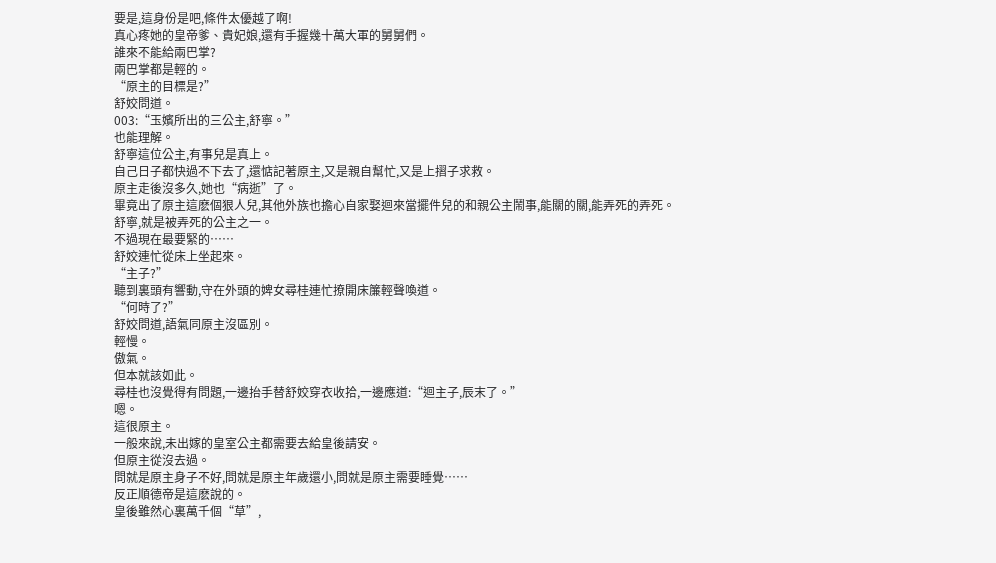要是,這身份是吧,條件太優越了啊!
真心疼她的皇帝爹、貴妃娘,還有手握幾十萬大軍的舅舅們。
誰來不能給兩巴掌?
兩巴掌都是輕的。
“原主的目標是?”
舒姣問道。
003:“玉嬪所出的三公主,舒寧。”
也能理解。
舒寧這位公主,有事兒是真上。
自己日子都快過不下去了,還惦記著原主,又是親自幫忙,又是上摺子求救。
原主走後沒多久,她也“病逝”了。
畢竟出了原主這麽個狠人兒,其他外族也擔心自家娶迴來當擺件兒的和親公主鬧事,能關的關,能弄死的弄死。
舒寧,就是被弄死的公主之一。
不過現在最要緊的……
舒姣連忙從床上坐起來。
“主子?”
聽到裏頭有響動,守在外頭的婢女尋桂連忙撩開床簾輕聲喚道。
“何時了?”
舒姣問道,語氣同原主沒區別。
輕慢。
傲氣。
但本就該如此。
尋桂也沒覺得有問題,一邊抬手替舒姣穿衣收拾,一邊應道:“迴主子,辰末了。”
嗯。
這很原主。
一般來說,未出嫁的皇室公主都需要去給皇後請安。
但原主從沒去過。
問就是原主身子不好,問就是原主年歲還小,問就是原主需要睡覺……
反正順德帝是這麽說的。
皇後雖然心裏萬千個“草”,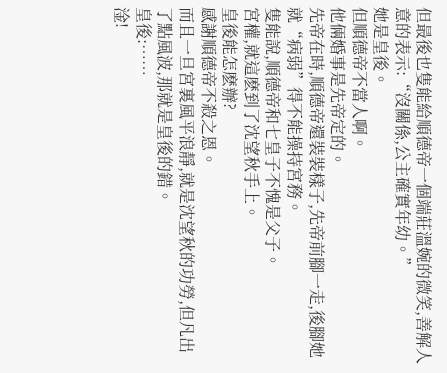但最後也隻能給順德帝一個端莊溫婉的微笑,善解人意的表示:“沒關係,公主確實年幼。”
她是皇後。
但順德帝不當人啊。
他倆婚事是先帝定的。
先帝在時,順德帝還裝裝樣子,先帝前腳一走,後腳她就“病弱”得不能操持宮務。
隻能說,順德帝和七皇子不愧是父子。
宮權,就這麽到了沈望秋手上。
皇後能怎麽辦?
感謝順德帝不殺之恩。
而且一旦宮裏風平浪靜,就是沈望秋的功勞,但凡出了點風波,那就是皇後的錯。
皇後:……
淦!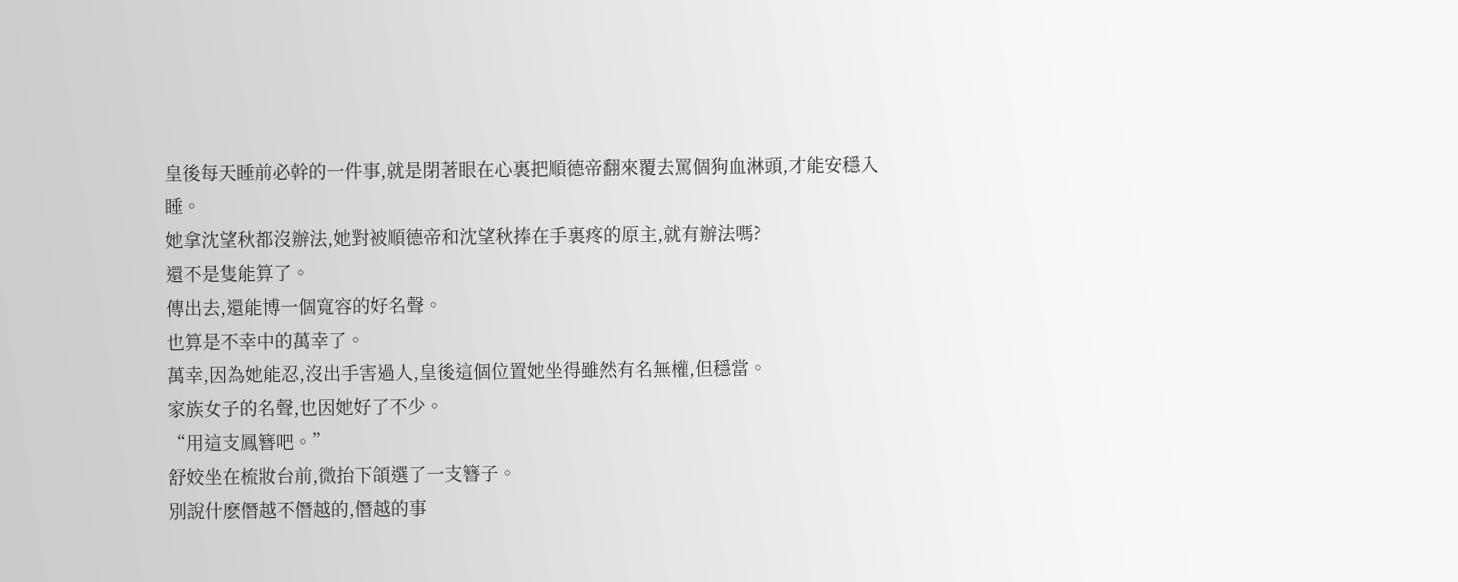皇後每天睡前必幹的一件事,就是閉著眼在心裏把順德帝翻來覆去罵個狗血淋頭,才能安穩入睡。
她拿沈望秋都沒辦法,她對被順德帝和沈望秋捧在手裏疼的原主,就有辦法嗎?
還不是隻能算了。
傳出去,還能博一個寬容的好名聲。
也算是不幸中的萬幸了。
萬幸,因為她能忍,沒出手害過人,皇後這個位置她坐得雖然有名無權,但穩當。
家族女子的名聲,也因她好了不少。
“用這支鳳簪吧。”
舒姣坐在梳妝台前,微抬下頜選了一支簪子。
別說什麽僭越不僭越的,僭越的事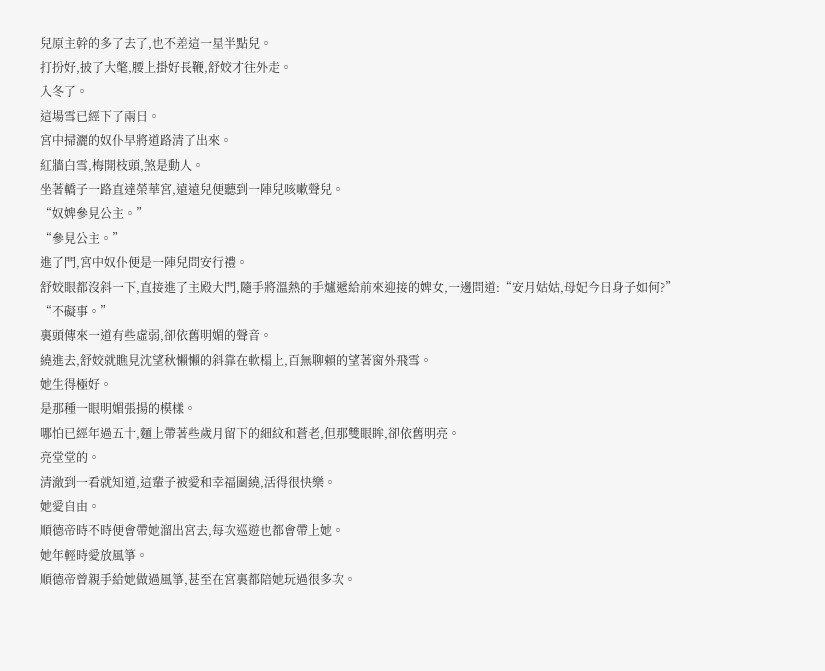兒原主幹的多了去了,也不差這一星半點兒。
打扮好,披了大氅,腰上掛好長鞭,舒姣才往外走。
入冬了。
這場雪已經下了兩日。
宮中掃灑的奴仆早將道路清了出來。
紅牆白雪,梅開枝頭,煞是動人。
坐著轎子一路直達榮華宮,遠遠兒便聽到一陣兒咳嗽聲兒。
“奴婢參見公主。”
“參見公主。”
進了門,宮中奴仆便是一陣兒問安行禮。
舒姣眼都沒斜一下,直接進了主殿大門,隨手將溫熱的手爐遞給前來迎接的婢女,一邊問道:“安月姑姑,母妃今日身子如何?”
“不礙事。”
裏頭傳來一道有些虛弱,卻依舊明媚的聲音。
繞進去,舒姣就瞧見沈望秋懶懶的斜靠在軟榻上,百無聊賴的望著窗外飛雪。
她生得極好。
是那種一眼明媚張揚的模樣。
哪怕已經年過五十,麵上帶著些歲月留下的細紋和蒼老,但那雙眼眸,卻依舊明亮。
亮堂堂的。
清澈到一看就知道,這輩子被愛和幸福圍繞,活得很快樂。
她愛自由。
順德帝時不時便會帶她溜出宮去,每次巡遊也都會帶上她。
她年輕時愛放風箏。
順德帝曾親手給她做過風箏,甚至在宮裏都陪她玩過很多次。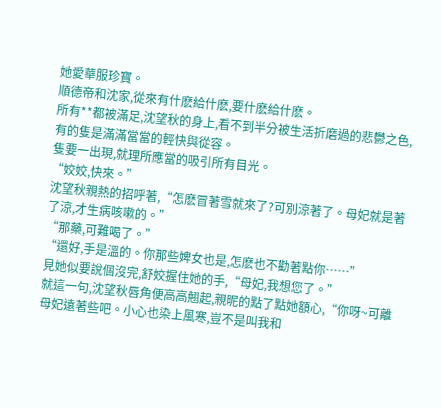她愛華服珍寶。
順德帝和沈家,從來有什麽給什麽,要什麽給什麽。
所有**都被滿足,沈望秋的身上,看不到半分被生活折磨過的悲鬱之色,有的隻是滿滿當當的輕快與從容。
隻要一出現,就理所應當的吸引所有目光。
“姣姣,快來。”
沈望秋親熱的招呼著,“怎麽冒著雪就來了?可別涼著了。母妃就是著了涼,才生病咳嗽的。”
“那藥,可難喝了。”
“還好,手是溫的。你那些婢女也是,怎麽也不勸著點你……”
見她似要說個沒完,舒姣握住她的手,“母妃,我想您了。”
就這一句,沈望秋唇角便高高翹起,親昵的點了點她額心,“你呀~可離母妃遠著些吧。小心也染上風寒,豈不是叫我和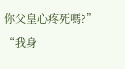你父皇心疼死嗎?”
“我身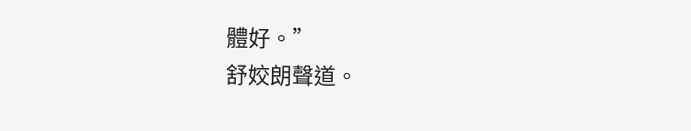體好。”
舒姣朗聲道。